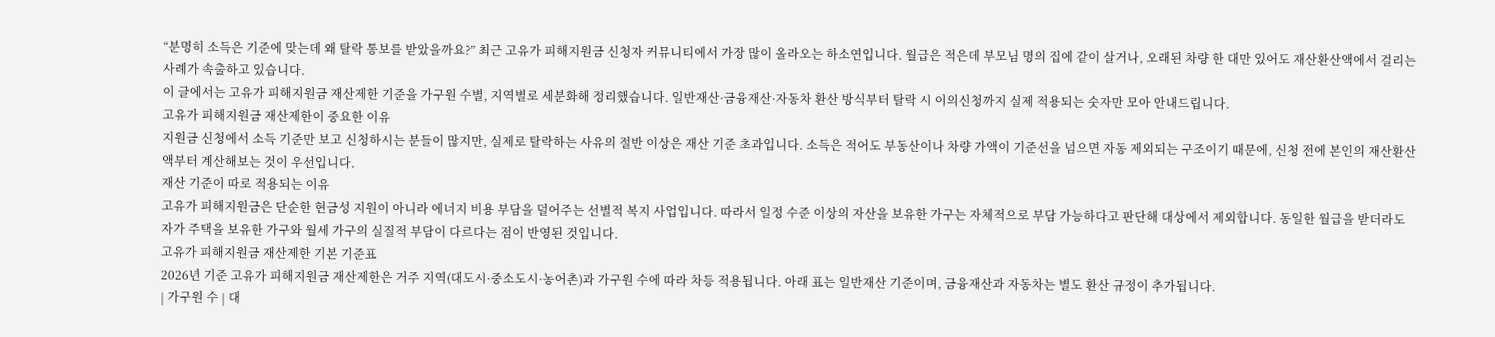“분명히 소득은 기준에 맞는데 왜 탈락 통보를 받았을까요?” 최근 고유가 피해지원금 신청자 커뮤니티에서 가장 많이 올라오는 하소연입니다. 월급은 적은데 부모님 명의 집에 같이 살거나, 오래된 차량 한 대만 있어도 재산환산액에서 걸리는 사례가 속출하고 있습니다.
이 글에서는 고유가 피해지원금 재산제한 기준을 가구원 수별, 지역별로 세분화해 정리했습니다. 일반재산·금융재산·자동차 환산 방식부터 탈락 시 이의신청까지 실제 적용되는 숫자만 모아 안내드립니다.
고유가 피해지원금 재산제한이 중요한 이유
지원금 신청에서 소득 기준만 보고 신청하시는 분들이 많지만, 실제로 탈락하는 사유의 절반 이상은 재산 기준 초과입니다. 소득은 적어도 부동산이나 차량 가액이 기준선을 넘으면 자동 제외되는 구조이기 때문에, 신청 전에 본인의 재산환산액부터 계산해보는 것이 우선입니다.
재산 기준이 따로 적용되는 이유
고유가 피해지원금은 단순한 현금성 지원이 아니라 에너지 비용 부담을 덜어주는 선별적 복지 사업입니다. 따라서 일정 수준 이상의 자산을 보유한 가구는 자체적으로 부담 가능하다고 판단해 대상에서 제외합니다. 동일한 월급을 받더라도 자가 주택을 보유한 가구와 월세 가구의 실질적 부담이 다르다는 점이 반영된 것입니다.
고유가 피해지원금 재산제한 기본 기준표
2026년 기준 고유가 피해지원금 재산제한은 거주 지역(대도시·중소도시·농어촌)과 가구원 수에 따라 차등 적용됩니다. 아래 표는 일반재산 기준이며, 금융재산과 자동차는 별도 환산 규정이 추가됩니다.
| 가구원 수 | 대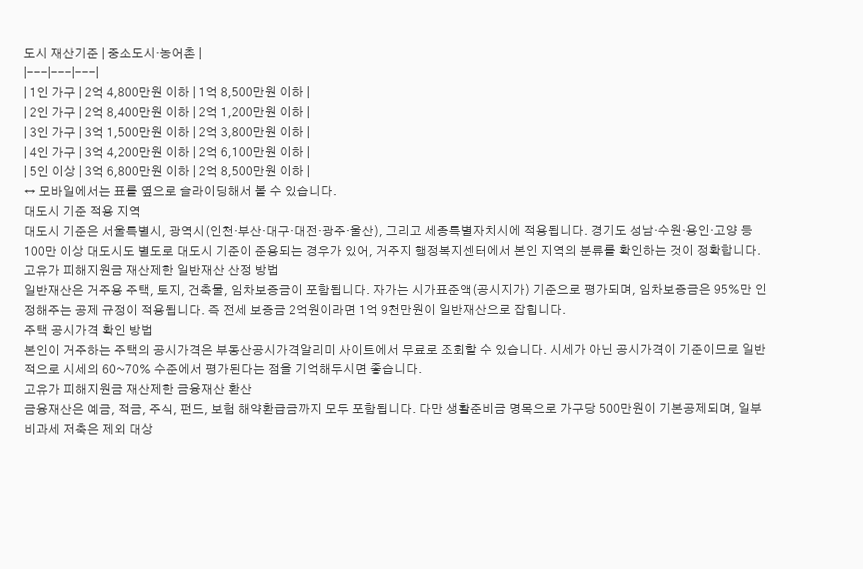도시 재산기준 | 중소도시·농어촌 |
|---|---|---|
| 1인 가구 | 2억 4,800만원 이하 | 1억 8,500만원 이하 |
| 2인 가구 | 2억 8,400만원 이하 | 2억 1,200만원 이하 |
| 3인 가구 | 3억 1,500만원 이하 | 2억 3,800만원 이하 |
| 4인 가구 | 3억 4,200만원 이하 | 2억 6,100만원 이하 |
| 5인 이상 | 3억 6,800만원 이하 | 2억 8,500만원 이하 |
↔ 모바일에서는 표를 옆으로 슬라이딩해서 볼 수 있습니다.
대도시 기준 적용 지역
대도시 기준은 서울특별시, 광역시(인천·부산·대구·대전·광주·울산), 그리고 세종특별자치시에 적용됩니다. 경기도 성남·수원·용인·고양 등 100만 이상 대도시도 별도로 대도시 기준이 준용되는 경우가 있어, 거주지 행정복지센터에서 본인 지역의 분류를 확인하는 것이 정확합니다.
고유가 피해지원금 재산제한 일반재산 산정 방법
일반재산은 거주용 주택, 토지, 건축물, 임차보증금이 포함됩니다. 자가는 시가표준액(공시지가) 기준으로 평가되며, 임차보증금은 95%만 인정해주는 공제 규정이 적용됩니다. 즉 전세 보증금 2억원이라면 1억 9천만원이 일반재산으로 잡힙니다.
주택 공시가격 확인 방법
본인이 거주하는 주택의 공시가격은 부동산공시가격알리미 사이트에서 무료로 조회할 수 있습니다. 시세가 아닌 공시가격이 기준이므로 일반적으로 시세의 60~70% 수준에서 평가된다는 점을 기억해두시면 좋습니다.
고유가 피해지원금 재산제한 금융재산 환산
금융재산은 예금, 적금, 주식, 펀드, 보험 해약환급금까지 모두 포함됩니다. 다만 생활준비금 명목으로 가구당 500만원이 기본공제되며, 일부 비과세 저축은 제외 대상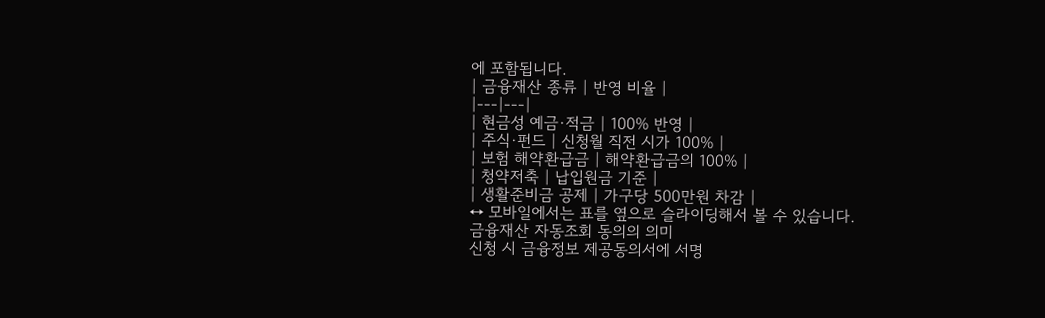에 포함됩니다.
| 금융재산 종류 | 반영 비율 |
|---|---|
| 현금성 예금·적금 | 100% 반영 |
| 주식·펀드 | 신청월 직전 시가 100% |
| 보험 해약환급금 | 해약환급금의 100% |
| 청약저축 | 납입원금 기준 |
| 생활준비금 공제 | 가구당 500만원 차감 |
↔ 모바일에서는 표를 옆으로 슬라이딩해서 볼 수 있습니다.
금융재산 자동조회 동의의 의미
신청 시 금융정보 제공동의서에 서명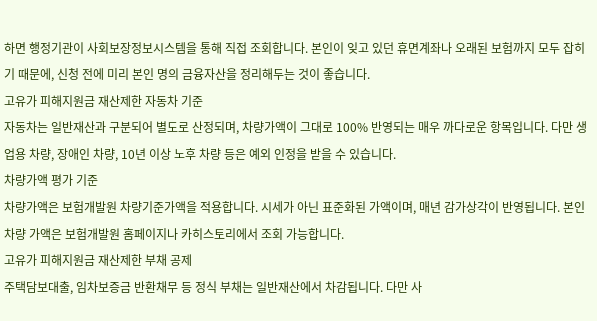하면 행정기관이 사회보장정보시스템을 통해 직접 조회합니다. 본인이 잊고 있던 휴면계좌나 오래된 보험까지 모두 잡히기 때문에, 신청 전에 미리 본인 명의 금융자산을 정리해두는 것이 좋습니다.
고유가 피해지원금 재산제한 자동차 기준
자동차는 일반재산과 구분되어 별도로 산정되며, 차량가액이 그대로 100% 반영되는 매우 까다로운 항목입니다. 다만 생업용 차량, 장애인 차량, 10년 이상 노후 차량 등은 예외 인정을 받을 수 있습니다.
차량가액 평가 기준
차량가액은 보험개발원 차량기준가액을 적용합니다. 시세가 아닌 표준화된 가액이며, 매년 감가상각이 반영됩니다. 본인 차량 가액은 보험개발원 홈페이지나 카히스토리에서 조회 가능합니다.
고유가 피해지원금 재산제한 부채 공제
주택담보대출, 임차보증금 반환채무 등 정식 부채는 일반재산에서 차감됩니다. 다만 사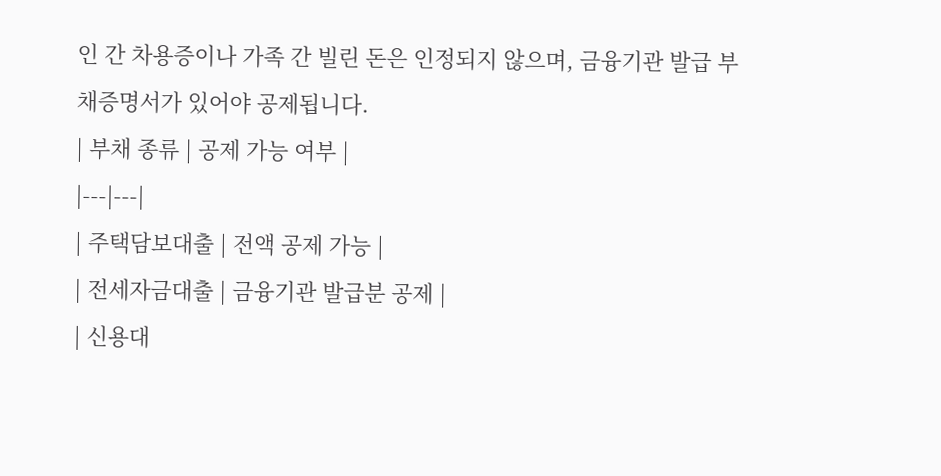인 간 차용증이나 가족 간 빌린 돈은 인정되지 않으며, 금융기관 발급 부채증명서가 있어야 공제됩니다.
| 부채 종류 | 공제 가능 여부 |
|---|---|
| 주택담보대출 | 전액 공제 가능 |
| 전세자금대출 | 금융기관 발급분 공제 |
| 신용대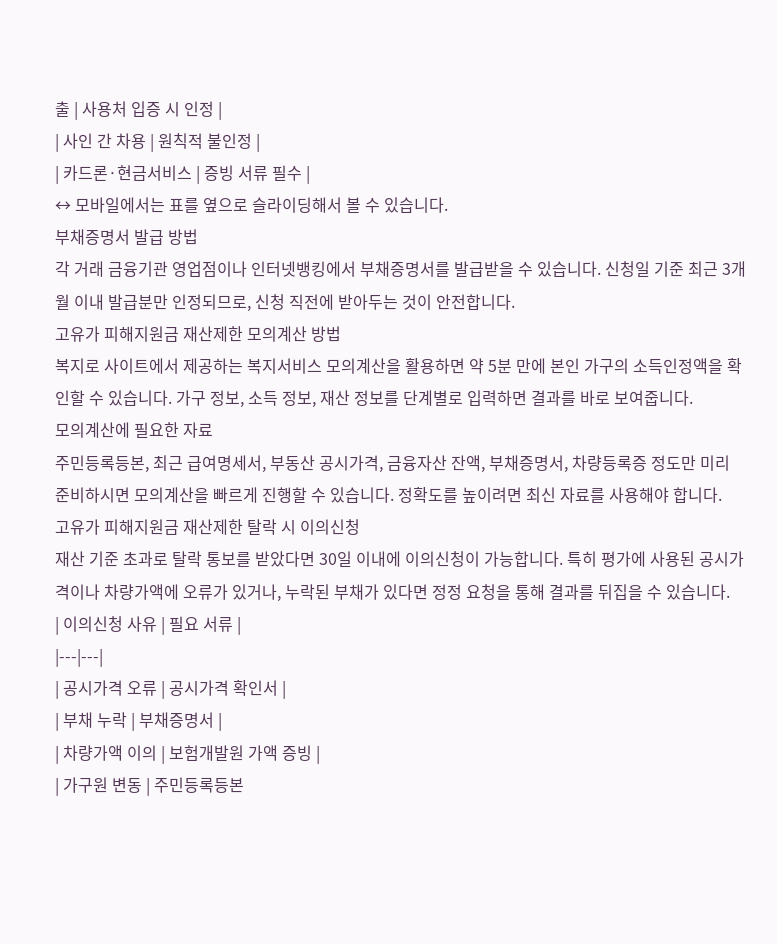출 | 사용처 입증 시 인정 |
| 사인 간 차용 | 원칙적 불인정 |
| 카드론·현금서비스 | 증빙 서류 필수 |
↔ 모바일에서는 표를 옆으로 슬라이딩해서 볼 수 있습니다.
부채증명서 발급 방법
각 거래 금융기관 영업점이나 인터넷뱅킹에서 부채증명서를 발급받을 수 있습니다. 신청일 기준 최근 3개월 이내 발급분만 인정되므로, 신청 직전에 받아두는 것이 안전합니다.
고유가 피해지원금 재산제한 모의계산 방법
복지로 사이트에서 제공하는 복지서비스 모의계산을 활용하면 약 5분 만에 본인 가구의 소득인정액을 확인할 수 있습니다. 가구 정보, 소득 정보, 재산 정보를 단계별로 입력하면 결과를 바로 보여줍니다.
모의계산에 필요한 자료
주민등록등본, 최근 급여명세서, 부동산 공시가격, 금융자산 잔액, 부채증명서, 차량등록증 정도만 미리 준비하시면 모의계산을 빠르게 진행할 수 있습니다. 정확도를 높이려면 최신 자료를 사용해야 합니다.
고유가 피해지원금 재산제한 탈락 시 이의신청
재산 기준 초과로 탈락 통보를 받았다면 30일 이내에 이의신청이 가능합니다. 특히 평가에 사용된 공시가격이나 차량가액에 오류가 있거나, 누락된 부채가 있다면 정정 요청을 통해 결과를 뒤집을 수 있습니다.
| 이의신청 사유 | 필요 서류 |
|---|---|
| 공시가격 오류 | 공시가격 확인서 |
| 부채 누락 | 부채증명서 |
| 차량가액 이의 | 보험개발원 가액 증빙 |
| 가구원 변동 | 주민등록등본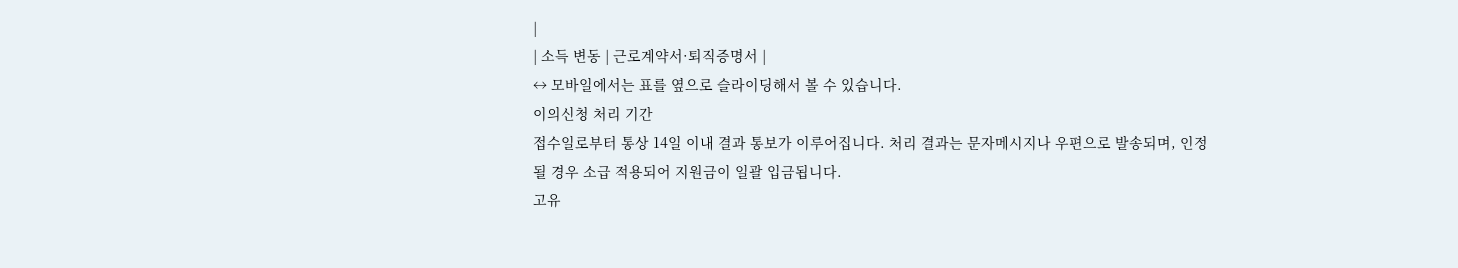|
| 소득 변동 | 근로계약서·퇴직증명서 |
↔ 모바일에서는 표를 옆으로 슬라이딩해서 볼 수 있습니다.
이의신청 처리 기간
접수일로부터 통상 14일 이내 결과 통보가 이루어집니다. 처리 결과는 문자메시지나 우편으로 발송되며, 인정될 경우 소급 적용되어 지원금이 일괄 입금됩니다.
고유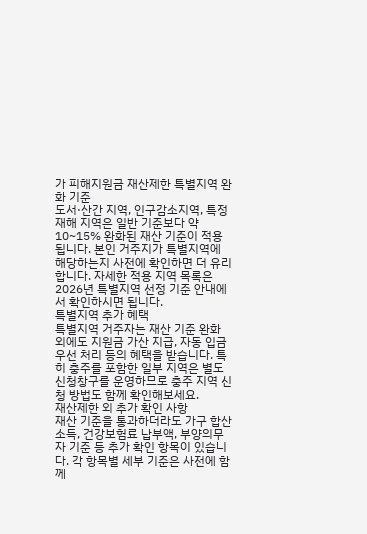가 피해지원금 재산제한 특별지역 완화 기준
도서·산간 지역, 인구감소지역, 특정 재해 지역은 일반 기준보다 약 10~15% 완화된 재산 기준이 적용됩니다. 본인 거주지가 특별지역에 해당하는지 사전에 확인하면 더 유리합니다. 자세한 적용 지역 목록은 2026년 특별지역 선정 기준 안내에서 확인하시면 됩니다.
특별지역 추가 혜택
특별지역 거주자는 재산 기준 완화 외에도 지원금 가산 지급, 자동 입금 우선 처리 등의 혜택을 받습니다. 특히 충주를 포함한 일부 지역은 별도 신청창구를 운영하므로 충주 지역 신청 방법도 함께 확인해보세요.
재산제한 외 추가 확인 사항
재산 기준을 통과하더라도 가구 합산 소득, 건강보험료 납부액, 부양의무자 기준 등 추가 확인 항목이 있습니다. 각 항목별 세부 기준은 사전에 함께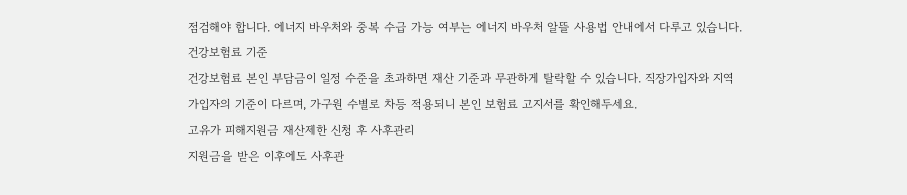점검해야 합니다. 에너지 바우처와 중복 수급 가능 여부는 에너지 바우처 알뜰 사용법 안내에서 다루고 있습니다.
건강보험료 기준
건강보험료 본인 부담금이 일정 수준을 초과하면 재산 기준과 무관하게 탈락할 수 있습니다. 직장가입자와 지역가입자의 기준이 다르며, 가구원 수별로 차등 적용되니 본인 보험료 고지서를 확인해두세요.
고유가 피해지원금 재산제한 신청 후 사후관리
지원금을 받은 이후에도 사후관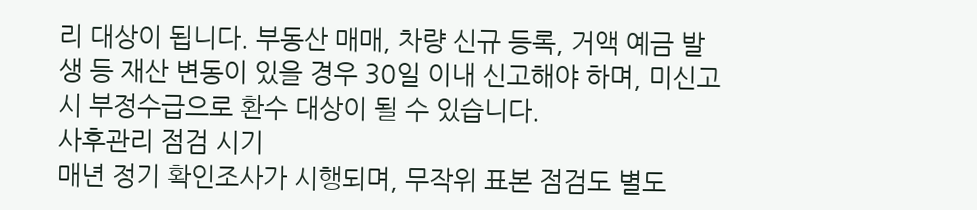리 대상이 됩니다. 부동산 매매, 차량 신규 등록, 거액 예금 발생 등 재산 변동이 있을 경우 30일 이내 신고해야 하며, 미신고 시 부정수급으로 환수 대상이 될 수 있습니다.
사후관리 점검 시기
매년 정기 확인조사가 시행되며, 무작위 표본 점검도 별도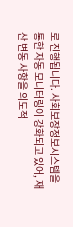로 진행됩니다. 사회보장정보시스템을 통한 자동 모니터링이 강화되고 있어, 재산 변동 사항을 의도적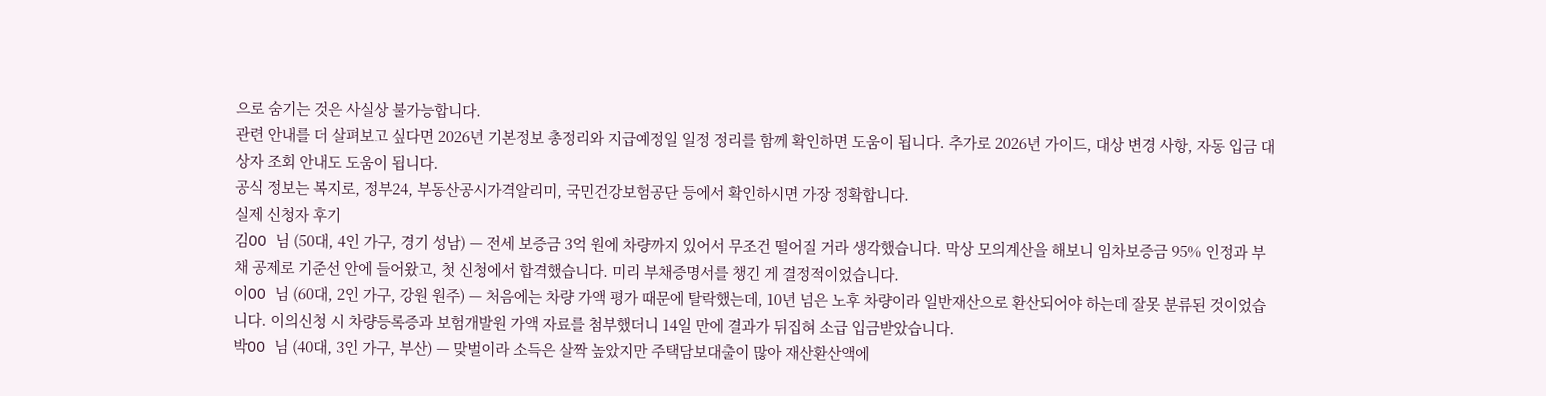으로 숨기는 것은 사실상 불가능합니다.
관련 안내를 더 살펴보고 싶다면 2026년 기본정보 총정리와 지급예정일 일정 정리를 함께 확인하면 도움이 됩니다. 추가로 2026년 가이드, 대상 변경 사항, 자동 입금 대상자 조회 안내도 도움이 됩니다.
공식 정보는 복지로, 정부24, 부동산공시가격알리미, 국민건강보험공단 등에서 확인하시면 가장 정확합니다.
실제 신청자 후기
김OO 님 (50대, 4인 가구, 경기 성남) — 전세 보증금 3억 원에 차량까지 있어서 무조건 떨어질 거라 생각했습니다. 막상 모의계산을 해보니 임차보증금 95% 인정과 부채 공제로 기준선 안에 들어왔고, 첫 신청에서 합격했습니다. 미리 부채증명서를 챙긴 게 결정적이었습니다.
이OO 님 (60대, 2인 가구, 강원 원주) — 처음에는 차량 가액 평가 때문에 탈락했는데, 10년 넘은 노후 차량이라 일반재산으로 환산되어야 하는데 잘못 분류된 것이었습니다. 이의신청 시 차량등록증과 보험개발원 가액 자료를 첨부했더니 14일 만에 결과가 뒤집혀 소급 입금받았습니다.
박OO 님 (40대, 3인 가구, 부산) — 맞벌이라 소득은 살짝 높았지만 주택담보대출이 많아 재산환산액에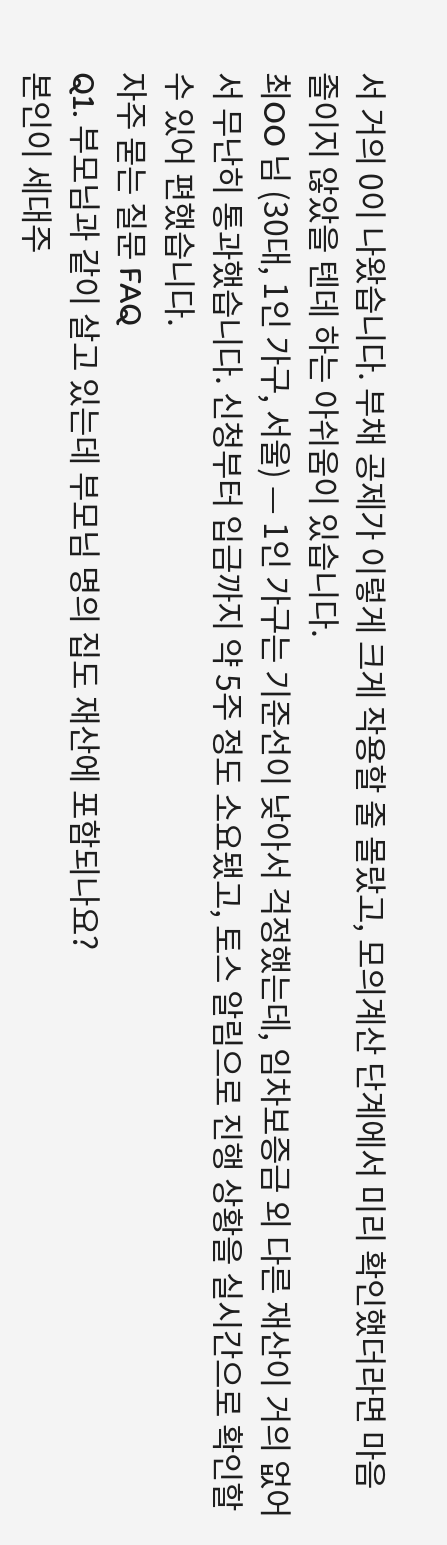서 거의 0이 나왔습니다. 부채 공제가 이렇게 크게 작용할 줄 몰랐고, 모의계산 단계에서 미리 확인했더라면 마음 졸이지 않았을 텐데 하는 아쉬움이 있습니다.
최OO 님 (30대, 1인 가구, 서울) — 1인 가구는 기준선이 낮아서 걱정했는데, 임차보증금 외 다른 재산이 거의 없어서 무난히 통과했습니다. 신청부터 입금까지 약 5주 정도 소요됐고, 토스 알림으로 진행 상황을 실시간으로 확인할 수 있어 편했습니다.
자주 묻는 질문 FAQ
Q1. 부모님과 같이 살고 있는데 부모님 명의 집도 재산에 포함되나요?
본인이 세대주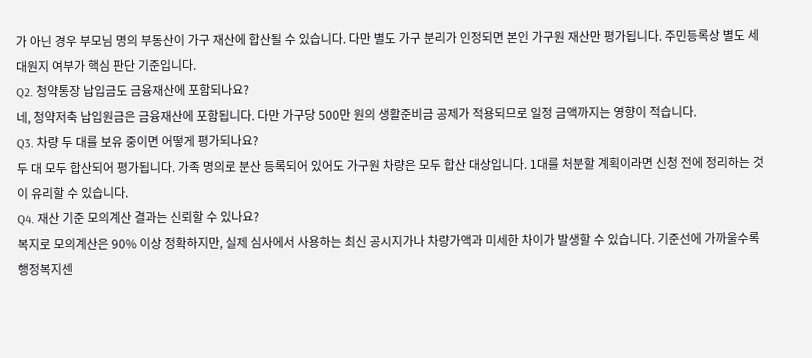가 아닌 경우 부모님 명의 부동산이 가구 재산에 합산될 수 있습니다. 다만 별도 가구 분리가 인정되면 본인 가구원 재산만 평가됩니다. 주민등록상 별도 세대원지 여부가 핵심 판단 기준입니다.
Q2. 청약통장 납입금도 금융재산에 포함되나요?
네, 청약저축 납입원금은 금융재산에 포함됩니다. 다만 가구당 500만 원의 생활준비금 공제가 적용되므로 일정 금액까지는 영향이 적습니다.
Q3. 차량 두 대를 보유 중이면 어떻게 평가되나요?
두 대 모두 합산되어 평가됩니다. 가족 명의로 분산 등록되어 있어도 가구원 차량은 모두 합산 대상입니다. 1대를 처분할 계획이라면 신청 전에 정리하는 것이 유리할 수 있습니다.
Q4. 재산 기준 모의계산 결과는 신뢰할 수 있나요?
복지로 모의계산은 90% 이상 정확하지만, 실제 심사에서 사용하는 최신 공시지가나 차량가액과 미세한 차이가 발생할 수 있습니다. 기준선에 가까울수록 행정복지센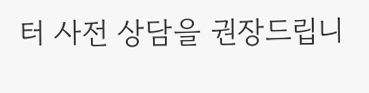터 사전 상담을 권장드립니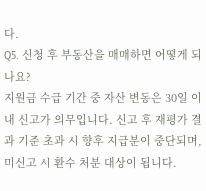다.
Q5. 신청 후 부동산을 매매하면 어떻게 되나요?
지원금 수급 기간 중 자산 변동은 30일 이내 신고가 의무입니다. 신고 후 재평가 결과 기준 초과 시 향후 지급분이 중단되며, 미신고 시 환수 처분 대상이 됩니다.